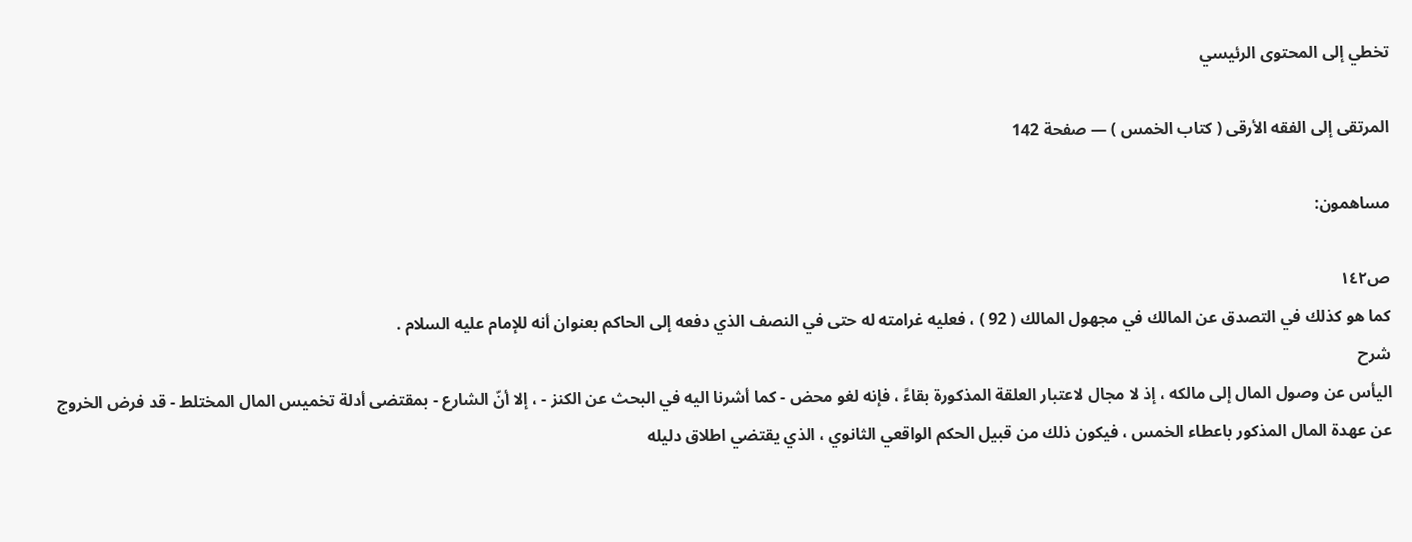تخطي إلى المحتوى الرئيسي

المرتقى إلى الفقه الأرقى ( كتاب الخمس ) — صفحة 142

مساهمون:

ص١٤٢
كما هو كذلك في التصدق عن المالك في مجهول المالك ( 92 ) ، فعليه غرامته له حتى في النصف الذي دفعه إلى الحاكم بعنوان أنه للإمام عليه السلام .
شرح
اليأس عن وصول المال إلى مالكه ، إذ لا مجال لاعتبار العلقة المذكورة بقاءً ، فإنه لغو محض - كما أشرنا اليه في البحث عن الكنز - ، إلا أنّ الشارع - بمقتضى أدلة تخميس المال المختلط - قد فرض الخروج عن عهدة المال المذكور باعطاء الخمس ، فيكون ذلك من قبيل الحكم الواقعي الثانوي ، الذي يقتضي اطلاق دليله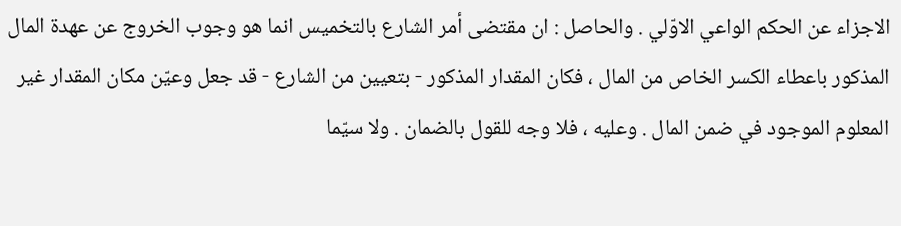الاجزاء عن الحكم الواعي الاوّلي . والحاصل : ان مقتضى أمر الشارع بالتخميس انما هو وجوب الخروج عن عهدة المال المذكور باعطاء الكسر الخاص من المال ، فكان المقدار المذكور - بتعيين من الشارع - قد جعل وعيّن مكان المقدار غير المعلوم الموجود في ضمن المال . وعليه ، فلا وجه للقول بالضمان . ولا سيّما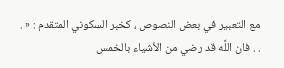مع التعبير في بعض النصوص ، كخبر السكوني المتقدم : « . . . فان اللَّه قد رضي من الأشياء بالخمس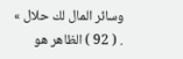وسائر المال لك حلال » . ( 92 ) الظاهر هو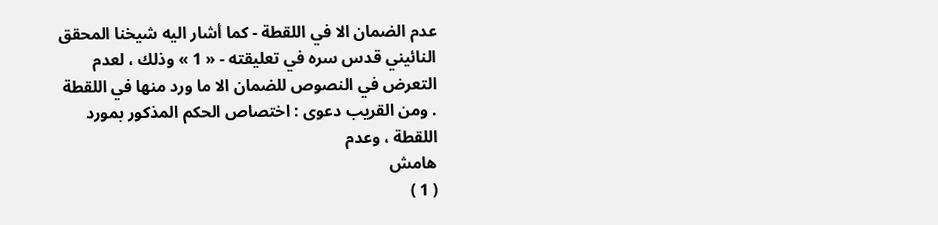عدم الضمان الا في اللقطة - كما أشار اليه شيخنا المحقق النائيني قدس سره في تعليقته - « 1 » وذلك ، لعدم التعرض في النصوص للضمان الا ما ورد منها في اللقطة . ومن القريب دعوى : اختصاص الحكم المذكور بمورد اللقطة ، وعدم
هامش
( 1 )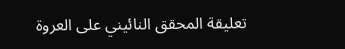تعليقة المحقق النائيني على العروة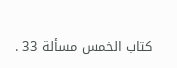كتاب الخمس مسألة 33 .